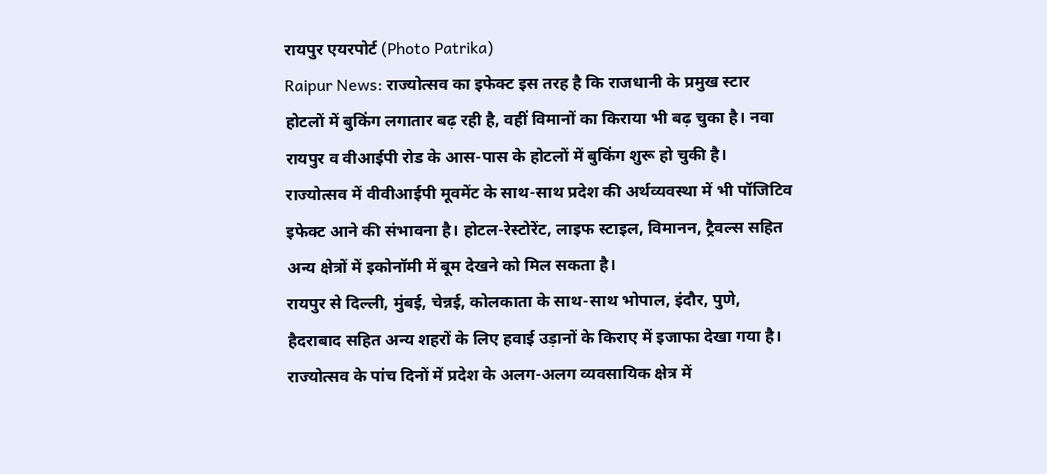रायपुर एयरपोर्ट (Photo Patrika)
Raipur News: राज्योत्सव का इफेक्ट इस तरह है कि राजधानी के प्रमुख स्टार होटलों में बुकिंग लगातार बढ़ रही है, वहीं विमानों का किराया भी बढ़ चुका है। नवा रायपुर व वीआईपी रोड के आस-पास के होटलों में बुकिंग शुरू हो चुकी है। राज्योत्सव में वीवीआईपी मूवमेंट के साथ-साथ प्रदेश की अर्थव्यवस्था में भी पॉजिटिव इफेक्ट आने की संभावना है। होटल-रेस्टोरेंट, लाइफ स्टाइल, विमानन, ट्रैवल्स सहित अन्य क्षेत्रों में इकोनॉमी में बूम देखने को मिल सकता है।
रायपुर से दिल्ली, मुंबई, चेन्नई, कोलकाता के साथ-साथ भोपाल, इंदौर, पुणे, हैदराबाद सहित अन्य शहरों के लिए हवाई उड़ानों के किराए में इजाफा देखा गया है। राज्योत्सव के पांच दिनों में प्रदेश के अलग-अलग व्यवसायिक क्षेत्र में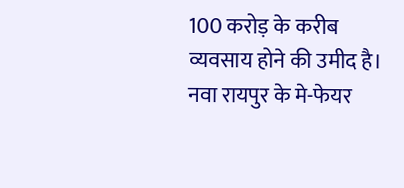100 करोड़ के करीब व्यवसाय होने की उमीद है। नवा रायपुर के मे-फेयर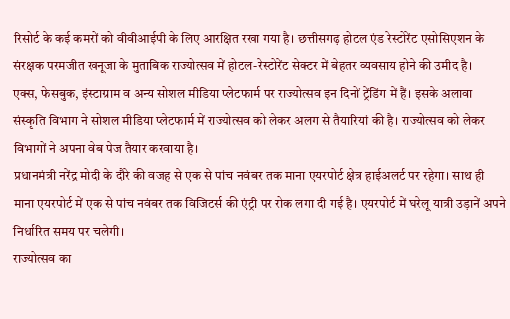रिसोर्ट के कई कमरों को वीवीआईपी के लिए आरक्षित रखा गया है। छत्तीसगढ़ होटल एंड रेस्टोरेंट एसोसिएशन के संरक्षक परमजीत खनूजा के मुताबिक राज्योत्सव में होटल-रेस्टोरेंट सेक्टर में बेहतर व्यवसाय होने की उमीद है।
एक्स, फेसबुक, इंस्टाग्राम व अन्य सोशल मीडिया प्लेटफार्म पर राज्योत्सव इन दिनों ट्रेंडिंग में हैं। इसके अलावा संस्कृति विभाग ने सोशल मीडिया प्लेटफार्म में राज्योत्सव को लेकर अलग से तैयारियां की है। राज्योत्सव को लेकर विभागों ने अपना वेब पेज तैयार करवाया है।
प्रधानमंत्री नरेंद्र मोदी के दौरे की वजह से एक से पांच नवंबर तक माना एयरपोर्ट क्षेत्र हाईअलर्ट पर रहेगा। साथ ही माना एयरपोर्ट में एक से पांच नवंबर तक विजिटर्स की एंट्री पर रोक लगा दी गई है। एयरपोर्ट में घरेलू यात्री उड़ानें अपने निर्धारित समय पर चलेगी।
राज्योत्सव का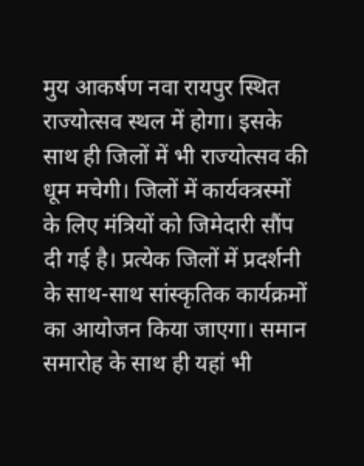मुय आकर्षण नवा रायपुर स्थित राज्योत्सव स्थल में होगा। इसके साथ ही जिलों में भी राज्योत्सव की धूम मचेगी। जिलों में कार्यक्त्रस्मों के लिए मंत्रियों को जिमेदारी सौंप दी गई है। प्रत्येक जिलों में प्रदर्शनी के साथ-साथ सांस्कृतिक कार्यक्रमों का आयोजन किया जाएगा। समान समारोह के साथ ही यहां भी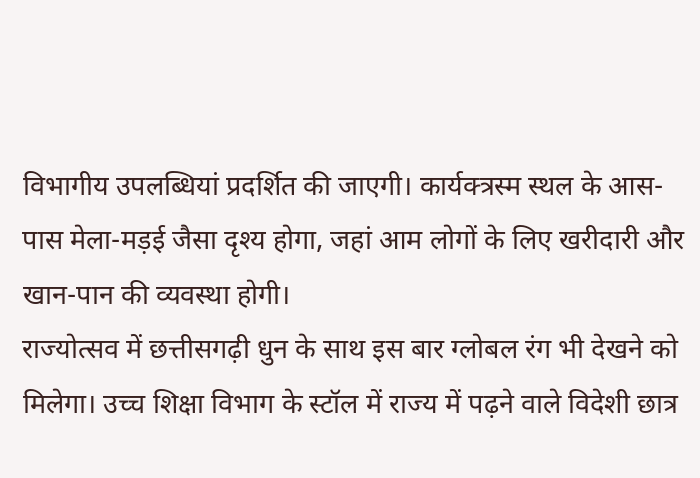विभागीय उपलब्धियां प्रदर्शित की जाएगी। कार्यक्त्रस्म स्थल के आस-पास मेला-मड़ई जैसा दृश्य होगा, जहां आम लोगों के लिए खरीदारी और खान-पान की व्यवस्था होगी।
राज्योत्सव में छत्तीसगढ़ी धुन के साथ इस बार ग्लोबल रंग भी देखने को मिलेगा। उच्च शिक्षा विभाग के स्टॉल में राज्य में पढ़ने वाले विदेशी छात्र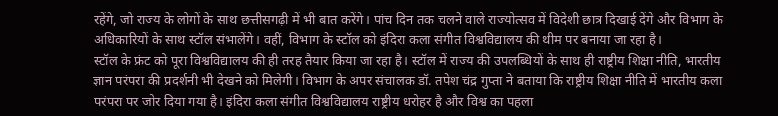रहेंगे, जो राज्य के लोगों के साथ छत्तीसगढ़ी में भी बात करेंगे। पांच दिन तक चलने वाले राज्योत्सव में विदेशी छात्र दिखाई देंगे और विभाग के अधिकारियों के साथ स्टॉल संभालेंगे। वहीं, विभाग के स्टॉल को इंदिरा कला संगीत विश्वविद्यालय की थीम पर बनाया जा रहा है।
स्टॉल के फ्रंट को पूरा विश्वविद्यालय की ही तरह तैयार किया जा रहा है। स्टॉल में राज्य की उपलब्धियों के साथ ही राष्ट्रीय शिक्षा नीति, भारतीय ज्ञान परंपरा की प्रदर्शनी भी देखने को मिलेगी। विभाग के अपर संचालक डॉ. तपेश चंद्र गुप्ता ने बताया कि राष्ट्रीय शिक्षा नीति में भारतीय कला परंपरा पर जोर दिया गया है। इंदिरा कला संगीत विश्वविद्यालय राष्ट्रीय धरोहर है और विश्व का पहला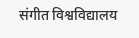संगीत विश्वविद्यालय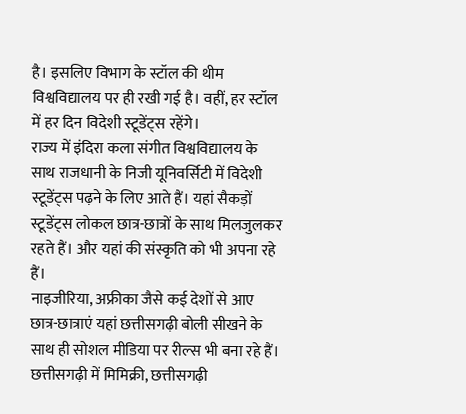है। इसलिए विभाग के स्टॉल की थीम विश्वविद्यालय पर ही रखी गई है। वहीं, हर स्टॉल में हर दिन विदेशी स्टूडेंट्स रहेंगे।
राज्य में इंदिरा कला संगीत विश्वविद्यालय के साथ राजधानी के निजी यूनिवर्सिटी में विदेशी स्टूडेंट्स पढ़ने के लिए आते हैं। यहां सैकड़ों स्टूडेंट्स लोकल छात्र-छात्रों के साथ मिलजुलकर रहते हैं। और यहां की संस्कृति को भी अपना रहे हैं।
नाइजीरिया, अफ्रीका जैसे कई देशों से आए छात्र-छात्राएं यहां छत्तीसगढ़ी बोली सीखने के साथ ही सोशल मीडिया पर रील्स भी बना रहे हैं। छत्तीसगढ़ी में मिमिक्री, छत्तीसगढ़ी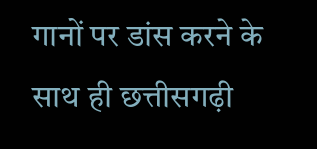गानों पर डांस करने के साथ ही छत्तीसगढ़ी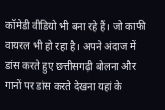कॉमेडी वीडियो भी बना रहे हैं। जो काफी वायरल भी हो रहा है। अपने अंदाज में डांस करते हुए छत्तीसगढ़ी बोलना और गानों पर डांस करते देखना यहां के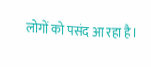लोगों को पसंद आ रहा है।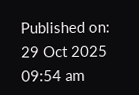Published on:
29 Oct 2025 09:54 am